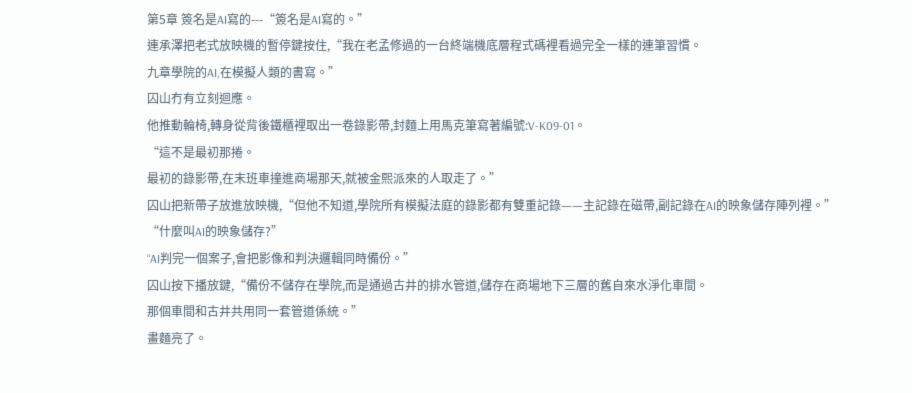第5章 簽名是AI寫的---“簽名是AI寫的。”
連承澤把老式放映機的暫停鍵按住,“我在老孟修過的一台終端機底層程式碼裡看過完全一樣的連筆習慣。
九章學院的AI,在模擬人類的書寫。”
囚山冇有立刻迴應。
他推動輪椅,轉身從背後鐵櫃裡取出一卷錄影帶,封麵上用馬克筆寫著編號:V-K09-01。
“這不是最初那捲。
最初的錄影帶,在末班車撞進商場那天,就被金熙派來的人取走了。”
囚山把新帶子放進放映機,“但他不知道,學院所有模擬法庭的錄影都有雙重記錄——主記錄在磁帶,副記錄在AI的映象儲存陣列裡。”
“什麼叫AI的映象儲存?”
“AI判完一個案子,會把影像和判決邏輯同時備份。”
囚山按下播放鍵,“備份不儲存在學院,而是通過古井的排水管道,儲存在商場地下三層的舊自來水淨化車間。
那個車間和古井共用同一套管道係統。”
畫麵亮了。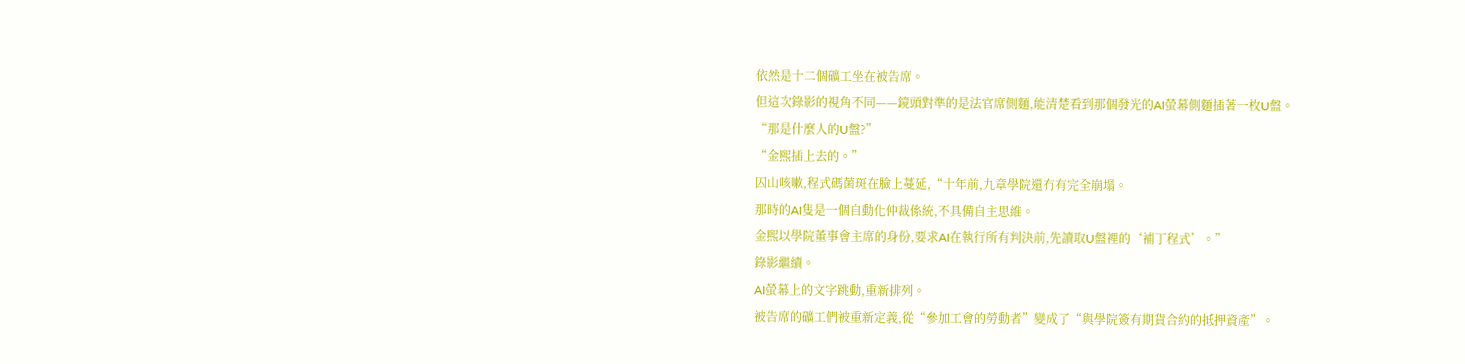依然是十二個礦工坐在被告席。
但這次錄影的視角不同——鏡頭對準的是法官席側麵,能清楚看到那個發光的AI螢幕側麵插著一枚U盤。
“那是什麼人的U盤?”
“金熙插上去的。”
囚山咳嗽,程式碼菌斑在臉上蔓延,“十年前,九章學院還冇有完全崩塌。
那時的AI隻是一個自動化仲裁係統,不具備自主思維。
金熙以學院董事會主席的身份,要求AI在執行所有判決前,先讀取U盤裡的‘補丁程式’。”
錄影繼續。
AI螢幕上的文字跳動,重新排列。
被告席的礦工們被重新定義,從“參加工會的勞動者”變成了“與學院簽有期貨合約的抵押資產”。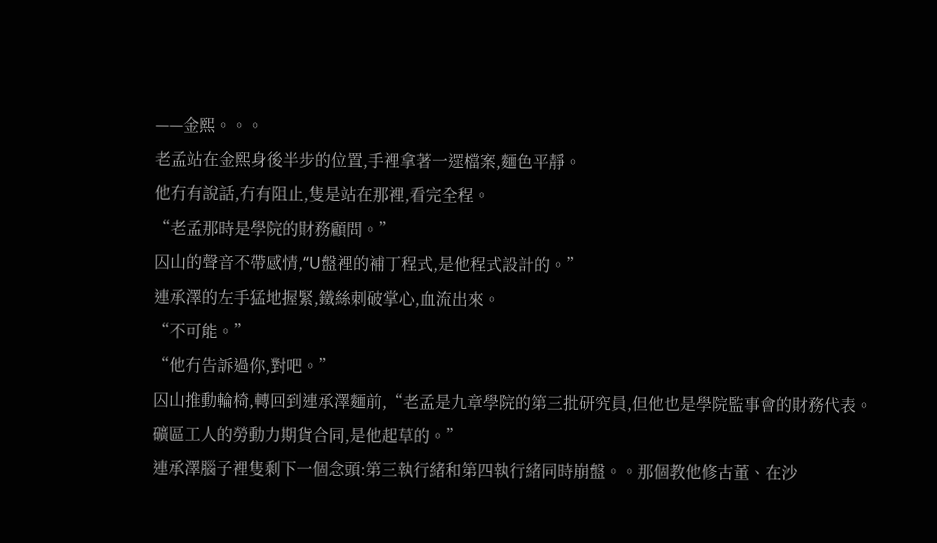——金熙。。。
老孟站在金熙身後半步的位置,手裡拿著一遝檔案,麵色平靜。
他冇有說話,冇有阻止,隻是站在那裡,看完全程。
“老孟那時是學院的財務顧問。”
囚山的聲音不帶感情,“U盤裡的補丁程式,是他程式設計的。”
連承澤的左手猛地握緊,鐵絲刺破掌心,血流出來。
“不可能。”
“他冇告訴過你,對吧。”
囚山推動輪椅,轉回到連承澤麵前,“老孟是九章學院的第三批研究員,但他也是學院監事會的財務代表。
礦區工人的勞動力期貨合同,是他起草的。”
連承澤腦子裡隻剩下一個念頭:第三執行緒和第四執行緒同時崩盤。。那個教他修古董、在沙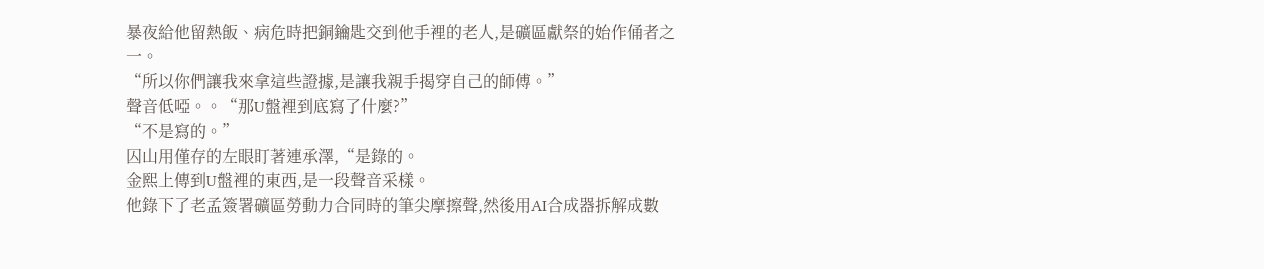暴夜給他留熱飯、病危時把銅鑰匙交到他手裡的老人,是礦區獻祭的始作俑者之一。
“所以你們讓我來拿這些證據,是讓我親手揭穿自己的師傅。”
聲音低啞。。“那U盤裡到底寫了什麼?”
“不是寫的。”
囚山用僅存的左眼盯著連承澤,“是錄的。
金熙上傳到U盤裡的東西,是一段聲音采樣。
他錄下了老孟簽署礦區勞動力合同時的筆尖摩擦聲,然後用AI合成器拆解成數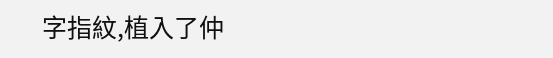字指紋,植入了仲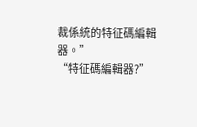裁係統的特征碼編輯器。”
“特征碼編輯器?”